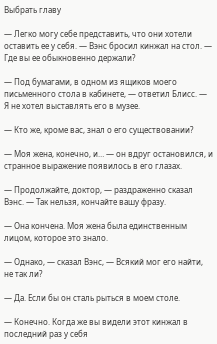Выбрать главу

— Легко могу себе представить, что они хотели оставить ее у себя. — Вэнс бросил кинжал на стол. — Где вы ее обыкновенно держали?

— Под бумагами, в одном из ящиков моего письменного стола в кабинете, — ответил Блисс. — Я не хотел выставлять его в музее.

— Кто же, кроме вас, знал о его существовании?

— Моя жена, конечно, и… — он вдруг остановился, и странное выражение появилось в его глазах.

— Продолжайте, доктор, — раздраженно сказал Вэнс. — Так нельзя, кончайте вашу фразу.

— Она кончена. Моя жена была единственным лицом, которое это знало.

— Однако, — сказал Вэнс, — Всякий мог его найти, не так ли?

— Да. Если бы он сталь рыться в моем столе.

— Конечно. Когда же вы видели этот кинжал в последний раз у себя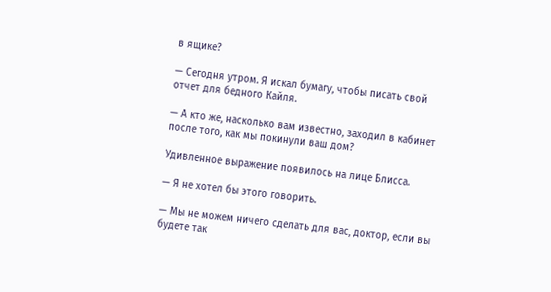в ящике?

— Сегодня утром. Я искал бумагу, чтобы писать свой отчет для бедного Кайля.

— А кто же, насколько вам известно, заходил в кабинет после того, как мы покинули ваш дом?

Удивленное выражение появилось на лице Блисса.

— Я не хотел бы этого говорить.

— Мы не можем ничего сделать для вас, доктор, если вы будете так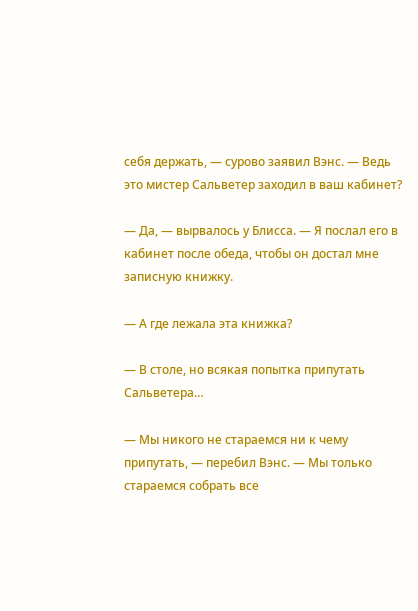себя держать, — сурово заявил Вэнс. — Ведь это мистер Сальветер заходил в ваш кабинет?

— Да, — вырвалось у Блисса. — Я послал его в кабинет после обеда, чтобы он достал мне записную книжку.

— А где лежала эта книжка?

— В столе, но всякая попытка припутать Сальветера…

— Мы никого не стараемся ни к чему припутать, — перебил Вэнс. — Мы только стараемся собрать все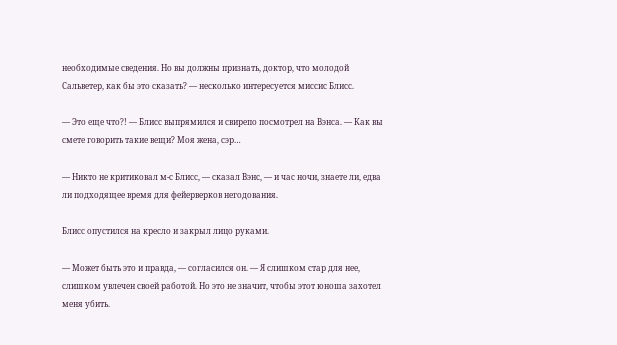необходимые сведения. Но вы должны признать, доктор, что молодой Сальветер, как бы это сказать? — несколько интересуется миссис Блисс.

— Это еще что?! — Блисс выпрямился и свирепо посмотрел на Вэнса. — Как вы смете говорить такие вещи? Моя жена, сэр…

— Никто не критиковал м-с Блисс, — сказал Вэнс, — и час ночи, знаете ли, едва ли подходящее время для фейерверков негодования.

Блисс опустился на кресло и закрыл лицо руками.

— Может быть это и правда, — согласился он. — Я слишком стар для нее, слишком увлечен своей работой. Но это не значит, чтобы этот юноша захотел меня убить.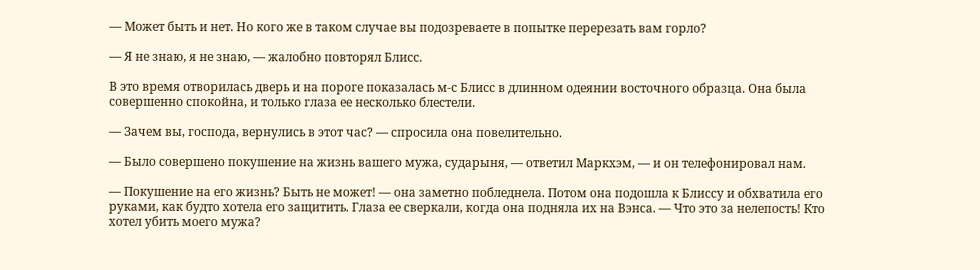— Может быть и нет. Но кого же в таком случае вы подозреваете в попытке перерезать вам горло?

— Я не знаю, я не знаю, — жалобно повторял Блисс.

В это время отворилась дверь и на пороге показалась м-с Блисс в длинном одеянии восточного образца. Она была совершенно спокойна, и только глаза ее несколько блестели.

— Зачем вы, господа, вернулись в этот час? — спросила она повелительно.

— Было совершено покушение на жизнь вашего мужа, сударыня, — ответил Маркхэм, — и он телефонировал нам.

— Покушение на его жизнь? Быть не может! — она заметно побледнела. Потом она подошла к Блиссу и обхватила его руками, как будто хотела его защитить. Глаза ее сверкали, когда она подняла их на Вэнса. — Что это за нелепость! Кто хотел убить моего мужа?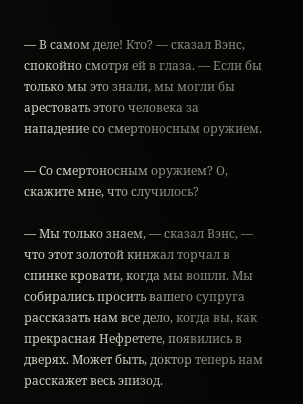— В самом деле! Кто? — сказал Вэнс, спокойно смотря ей в глаза. — Если бы только мы это знали, мы могли бы арестовать этого человека за нападение со смертоносным оружием.

— Со смертоносным оружием? О, скажите мне, что случилось?

— Мы только знаем, — сказал Вэнс, — что этот золотой кинжал торчал в спинке кровати, когда мы вошли. Мы собирались просить вашего супруга рассказать нам все дело, когда вы, как прекрасная Нефретете, появились в дверях. Может быть, доктор теперь нам расскажет весь эпизод.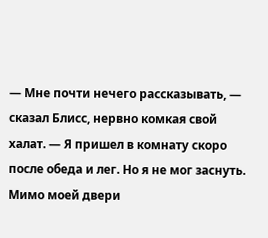— Мне почти нечего рассказывать, — сказал Блисс, нервно комкая свой халат. — Я пришел в комнату скоро после обеда и лег. Но я не мог заснуть. Мимо моей двери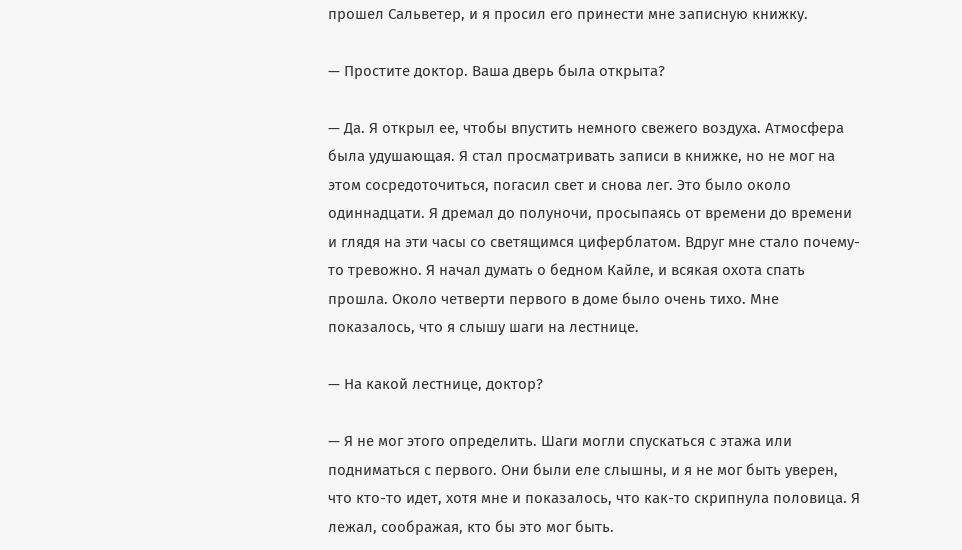прошел Сальветер, и я просил его принести мне записную книжку.

— Простите доктор. Ваша дверь была открыта?

— Да. Я открыл ее, чтобы впустить немного свежего воздуха. Атмосфера была удушающая. Я стал просматривать записи в книжке, но не мог на этом сосредоточиться, погасил свет и снова лег. Это было около одиннадцати. Я дремал до полуночи, просыпаясь от времени до времени и глядя на эти часы со светящимся циферблатом. Вдруг мне стало почему-то тревожно. Я начал думать о бедном Кайле, и всякая охота спать прошла. Около четверти первого в доме было очень тихо. Мне показалось, что я слышу шаги на лестнице.

— На какой лестнице, доктор?

— Я не мог этого определить. Шаги могли спускаться с этажа или подниматься с первого. Они были еле слышны, и я не мог быть уверен, что кто-то идет, хотя мне и показалось, что как-то скрипнула половица. Я лежал, соображая, кто бы это мог быть.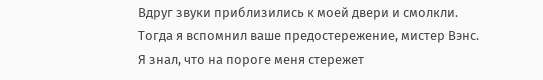Вдруг звуки приблизились к моей двери и смолкли. Тогда я вспомнил ваше предостережение, мистер Вэнс. Я знал, что на пороге меня стережет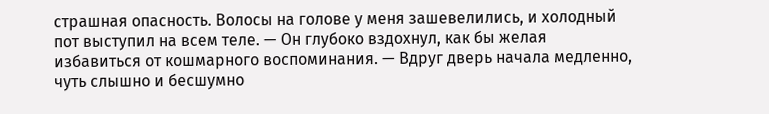страшная опасность. Волосы на голове у меня зашевелились, и холодный пот выступил на всем теле. — Он глубоко вздохнул, как бы желая избавиться от кошмарного воспоминания. — Вдруг дверь начала медленно, чуть слышно и бесшумно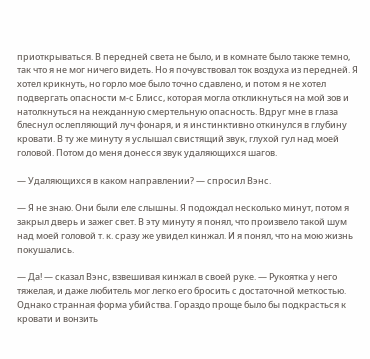приоткрываться. В передней света не было, и в комнате было также темно, так что я не мог ничего видеть. Но я почувствовал ток воздуха из передней. Я хотел крикнуть, но горло мое было точно сдавлено, и потом я не хотел подвергать опасности м-с Блисс, которая могла откликнуться на мой зов и натолкнуться на нежданную смертельную опасность. Вдруг мне в глаза блеснул ослепляющий луч фонаря, и я инстинктивно откинулся в глубину кровати. В ту же минуту я услышал свистящий звук, глухой гул над моей головой. Потом до меня донесся звук удаляющихся шагов.

— Удаляющихся в каком направлении? — спросил Вэнс.

— Я не знаю. Они были еле слышны. Я подождал несколько минут, потом я закрыл дверь и зажег свет. В эту минуту я понял, что произвело такой шум над моей головой т. к. сразу же увидел кинжал. И я понял, что на мою жизнь покушались.

— Да! — сказал Вэнс, взвешивая кинжал в своей руке. — Рукоятка у него тяжелая, и даже любитель мог легко его бросить с достаточной меткостью. Однако странная форма убийства. Гораздо проще было бы подкрасться к кровати и вонзить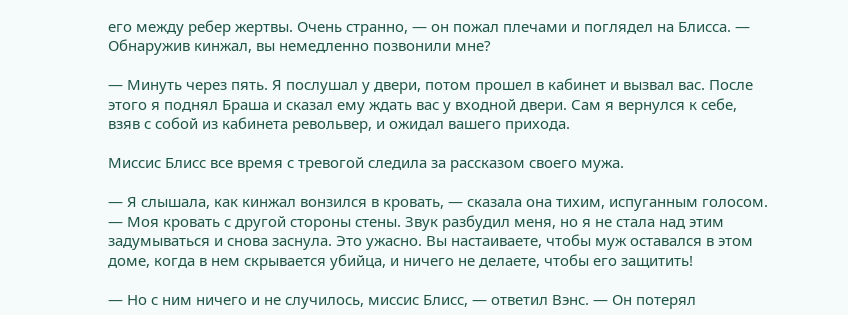его между ребер жертвы. Очень странно, — он пожал плечами и поглядел на Блисса. — Обнаружив кинжал, вы немедленно позвонили мне?

— Минуть через пять. Я послушал у двери, потом прошел в кабинет и вызвал вас. После этого я поднял Браша и сказал ему ждать вас у входной двери. Сам я вернулся к себе, взяв с собой из кабинета револьвер, и ожидал вашего прихода.

Миссис Блисс все время с тревогой следила за рассказом своего мужа.

— Я слышала, как кинжал вонзился в кровать, — сказала она тихим, испуганным голосом. — Моя кровать с другой стороны стены. Звук разбудил меня, но я не стала над этим задумываться и снова заснула. Это ужасно. Вы настаиваете, чтобы муж оставался в этом доме, когда в нем скрывается убийца, и ничего не делаете, чтобы его защитить!

— Но с ним ничего и не случилось, миссис Блисс, — ответил Вэнс. — Он потерял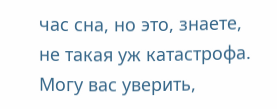час сна, но это, знаете, не такая уж катастрофа. Могу вас уверить,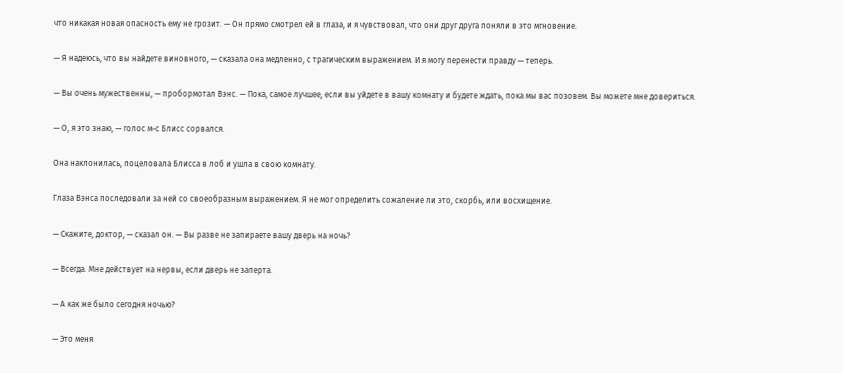что никакая новая опасность ему не грозит. — Он прямо смотрел ей в глаза, и я чувствовал, что они друг друга поняли в это мгновение.

— Я надеюсь, что вы найдете виновного, — сказала она медленно, с трагическим выражением. И я могу перенести правду — теперь.

— Вы очень мужественны, — пробормотал Вэнс. — Пока, самое лучшее, если вы уйдете в вашу комнату и будете ждать, пока мы вас позовем. Вы можете мне довериться.

— О, я это знаю, — голос м-с Блисс сорвался.

Она наклонилась, поцеловала Блисса в лоб и ушла в свою комнату.

Глаза Вэнса последовали за ней со своеобразным выражением. Я не мог определить сожаление ли это, скорбь, или восхищение.

— Скажите, доктор, — сказал он. — Вы разве не запираете вашу дверь на ночь?

— Всегда. Мне действует на нервы, если дверь не заперта.

— А как же было сегодня ночью?

— Это меня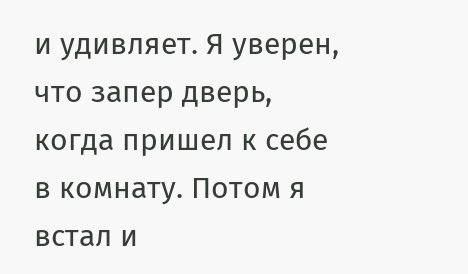и удивляет. Я уверен, что запер дверь, когда пришел к себе в комнату. Потом я встал и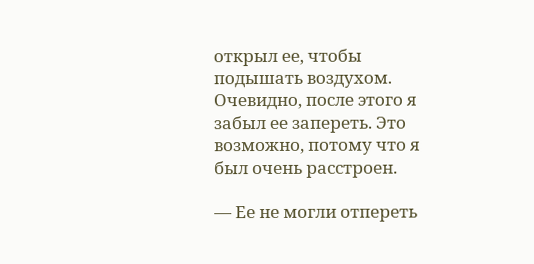открыл ее, чтобы подышать воздухом. Очевидно, после этого я забыл ее запереть. Это возможно, потому что я был очень расстроен.

— Ее не могли отпереть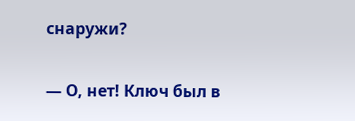снаружи?

— О, нет! Ключ был в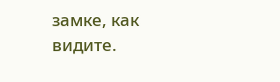замке, как видите.